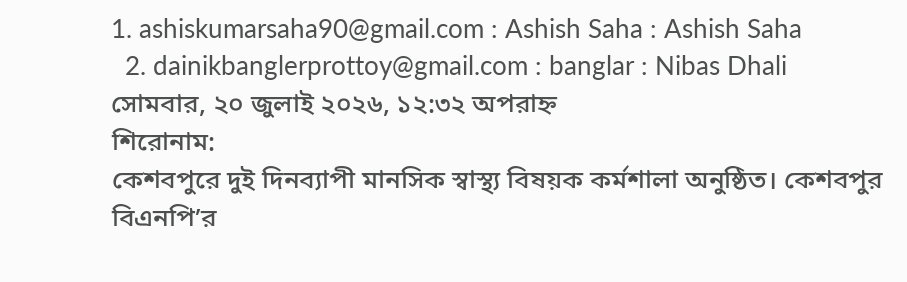1. ashiskumarsaha90@gmail.com : Ashish Saha : Ashish Saha
  2. dainikbanglerprottoy@gmail.com : banglar : Nibas Dhali
সোমবার, ২০ জুলাই ২০২৬, ১২:৩২ অপরাহ্ন
শিরোনাম:
কেশবপুরে দুই দিনব্যাপী মানসিক স্বাস্থ্য বিষয়ক কর্মশালা অনুষ্ঠিত। কেশবপুর বিএনপি’র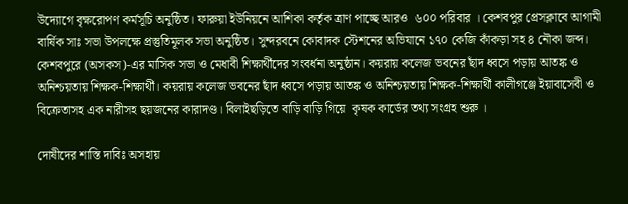উদ্যোগে বৃক্ষরোপণ কর্মসূচি অনুষ্ঠিত। ফারুয়া ইউনিয়নে আশিকা কর্তৃক ত্রাণ পাচ্ছে আরও  ৬০০ পরিবার । কেশবপুর প্রেসক্লাবে আগামী বার্ষিক সাঃ সভা উপলক্ষে প্রস্তুতিমূলক সভা অনুষ্ঠিত। সুন্দরবনে কোবাদক স্টেশনের অভিযানে ১৭০ কেজি কাঁকড়া সহ ৪ নৌকা জব্দ। কেশবপুরে (অসকস)-এর মাসিক সভা ও মেধাবী শিক্ষার্থীদের সংবর্ধনা অনুষ্ঠান। কয়রায় কলেজ ভবনের ছাঁদ ধ্বসে পড়ায় আতঙ্ক ও অনিশ্চয়তায় শিক্ষক-শিক্ষার্থী। কয়রায় কলেজ ভবনের ছাঁদ ধ্বসে পড়ায় আতঙ্ক ও অনিশ্চয়তায় শিক্ষক-শিক্ষার্থী কালীগঞ্জে ইয়াবাসেবী ও বিক্রেতাসহ এক নারীসহ ছয়জনের কারাদণ্ড। বিলাইছড়িতে বাড়ি বাড়ি গিয়ে  কৃষক কার্ডের তথ্য সংগ্রহ শুরু ।

দোষীদের শাস্তি দাবিঃ অসহায়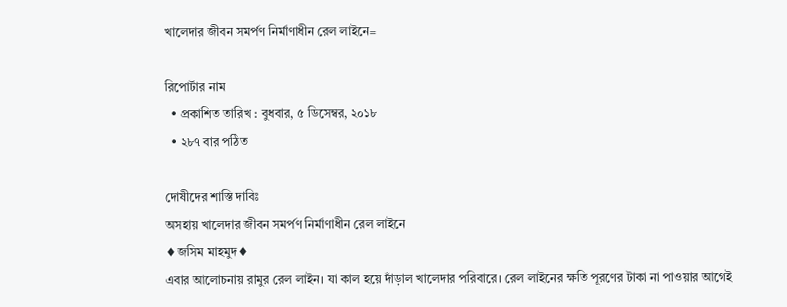খালেদার জীবন সমর্পণ নির্মাণাধীন রেল লাইনে=

রিপোর্টার নাম
  • প্রকাশিত তারিখ : বুধবার, ৫ ডিসেম্বর, ২০১৮
  • ২৮৭ বার পঠিত

দোষীদের শাস্তি দাবিঃ
অসহায় খালেদার জীবন সমর্পণ নির্মাণাধীন রেল লাইনে
♦জসিম মাহমুদ♦
এবার আলোচনায় রামুর রেল লাইন। যা কাল হয়ে দাঁড়াল খালেদার পরিবারে। রেল লাইনের ক্ষতি পূরণের টাকা না পাওয়ার আগেই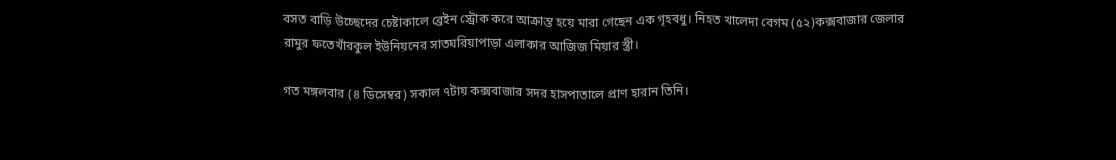বসত বাড়ি উচ্ছেদের চেষ্টাকালে ব্রেইন স্ট্রোক করে আক্রান্ত হয়ে মারা গেছেন এক গৃহবধু। নিহত খালেদা বেগম (৫২)কক্সবাজার জেলার রামুর ফতেখাঁরকুল ইউনিয়নের সাতঘরিয়াপাড়া এলাকার আজিজ মিয়ার স্ত্রী।

গত মঙ্গলবার (৪ ডিসেম্বর) সকাল ৭টায় কক্সবাজার সদর হাসপাতালে প্রাণ হারান তিনি।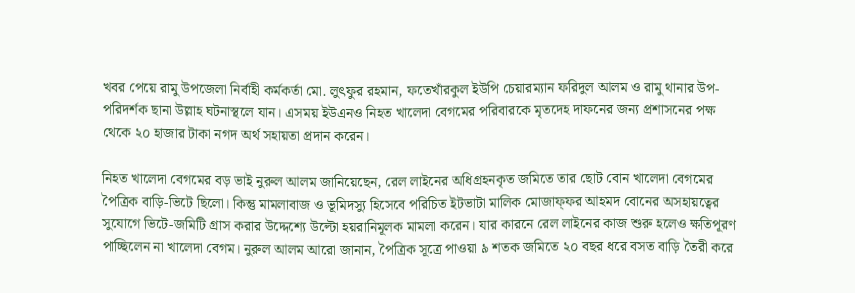খবর পেয়ে রামু উপজেলা নির্বাহী কর্মকর্তা মো. লুৎফুর রহমান, ফতেখাঁরকুল ইউপি চেয়ারম্যান ফরিদুল আলম ও রামু থানার উপ-পরিদর্শক ছানা উল্লাহ ঘটনাস্থলে যান। এসময় ইউএনও নিহত খালেদা বেগমের পরিবারকে মৃতদেহ দাফনের জন্য প্রশাসনের পক্ষ থেকে ২০ হাজার টাকা নগদ অর্থ সহায়তা প্রদান করেন।

নিহত খালেদা বেগমের বড় ভাই নুরুল আলম জানিয়েছেন, রেল লাইনের অধিগ্রহনকৃত জমিতে তার ছোট বোন খালেদা বেগমের পৈত্রিক বাড়ি-ভিটে ছিলো। কিন্তু মামলাবাজ ও ভূমিদস্যু হিসেবে পরিচিত ইটভাটা মালিক মোজাফ্ফর আহমদ বোনের অসহায়ত্বের সুযোগে ভিটে-জমিটি গ্রাস করার উদ্দেশ্যে উল্টো হয়রানিমূলক মামলা করেন। যার কারনে রেল লাইনের কাজ শুরু হলেও ক্ষতিপূরণ পাচ্ছিলেন না খালেদা বেগম। নুরুল আলম আরো জানান, পৈত্রিক সূত্রে পাওয়া ৯ শতক জমিতে ২০ বছর ধরে বসত বাড়ি তৈরী করে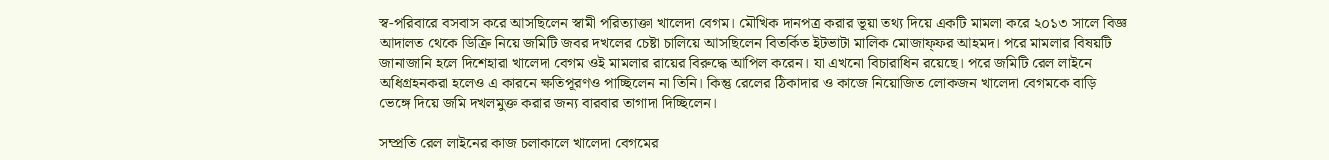স্ব-পরিবারে বসবাস করে আসছিলেন স্বামী পরিত্যাক্তা খালেদা বেগম। মৌখিক দানপত্র করার ভূয়া তথ্য দিয়ে একটি মামলা করে ২০১৩ সালে বিজ্ঞ আদালত থেকে ডিক্রি নিয়ে জমিটি জবর দখলের চেষ্টা চালিয়ে আসছিলেন বিতর্কিত ইটভাটা মালিক মোজাফ্ফর আহমদ। পরে মামলার বিষয়টি জানাজানি হলে দিশেহারা খালেদা বেগম ওই মামলার রায়ের বিরুদ্ধে আপিল করেন। যা এখনো বিচারাধিন রয়েছে। পরে জমিটি রেল লাইনে অধিগ্রহনকরা হলেও এ কারনে ক্ষতিপূরণও পাচ্ছিলেন না তিনি। কিন্তু রেলের ঠিকাদার ও কাজে নিয়োজিত লোকজন খালেদা বেগমকে বাড়ি ভেঙ্গে দিয়ে জমি দখলমুক্ত করার জন্য বারবার তাগাদা দিচ্ছিলেন।

সম্প্রতি রেল লাইনের কাজ চলাকালে খালেদা বেগমের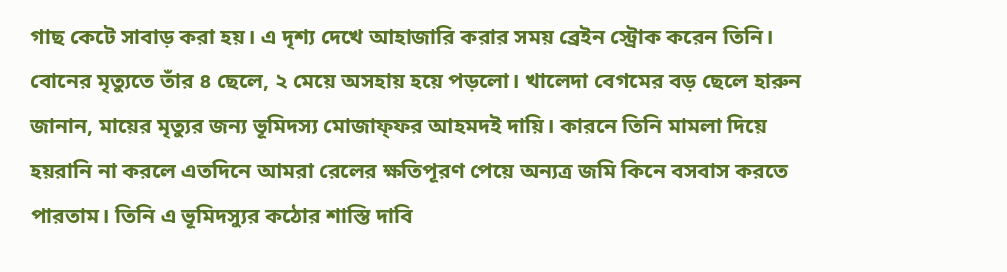গাছ কেটে সাবাড় করা হয়। এ দৃশ্য দেখে আহাজারি করার সময় ব্রেইন স্ট্রোক করেন তিনি। বোনের মৃত্যুতে তাঁর ৪ ছেলে, ২ মেয়ে অসহায় হয়ে পড়লো। খালেদা বেগমের বড় ছেলে হারুন জানান, মায়ের মৃত্যুর জন্য ভূমিদস্য মোজাফ্ফর আহমদই দায়ি। কারনে তিনি মামলা দিয়ে হয়রানি না করলে এতদিনে আমরা রেলের ক্ষতিপূরণ পেয়ে অন্যত্র জমি কিনে বসবাস করতে পারতাম। তিনি এ ভূমিদস্যুর কঠোর শাস্তি দাবি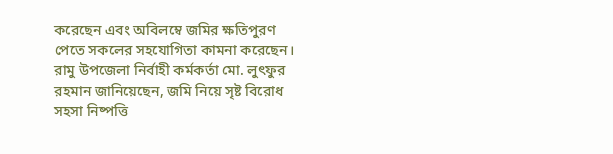করেছেন এবং অবিলম্বে জমির ক্ষতিপুরণ পেতে সকলের সহযোগিতা কামনা করেছেন। রামু উপজেলা নির্বাহী কর্মকর্তা মো. লুৎফুর রহমান জানিয়েছেন, জমি নিয়ে সৃষ্ট বিরোধ সহসা নিষ্পত্তি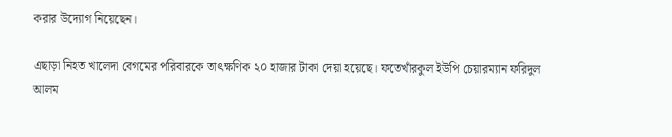করার উদ্যোগ নিয়েছেন।

এছাড়া নিহত খালেদা বেগমের পরিবারকে তাৎক্ষণিক ২০ হাজার টাকা দেয়া হয়েছে। ফতেখাঁরকুল ইউপি চেয়ারম্যান ফরিদুল আলম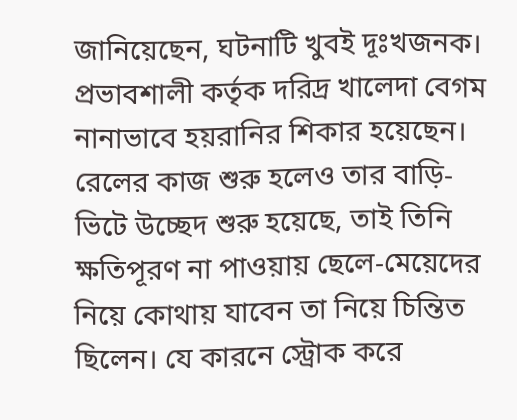জানিয়েছেন, ঘটনাটি খুবই দূঃখজনক। প্রভাবশালী কর্তৃক দরিদ্র খালেদা বেগম নানাভাবে হয়রানির শিকার হয়েছেন। রেলের কাজ শুরু হলেও তার বাড়ি-ভিটে উচ্ছেদ শুরু হয়েছে, তাই তিনি ক্ষতিপূরণ না পাওয়ায় ছেলে-মেয়েদের নিয়ে কোথায় যাবেন তা নিয়ে চিন্তিত ছিলেন। যে কারনে স্ট্রোক করে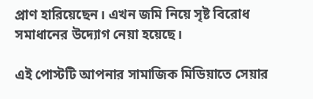প্রাণ হারিয়েছেন। এখন জমি নিয়ে সৃষ্ট বিরোধ সমাধানের উদ্যোগ নেয়া হয়েছে।

এই পোস্টটি আপনার সামাজিক মিডিয়াতে সেয়ার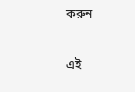করুন

এই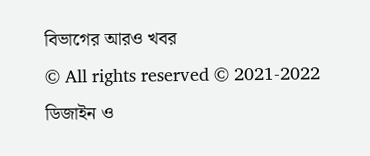বিভাগের আরও খবর
© All rights reserved © 2021-2022
ডিজাইন ও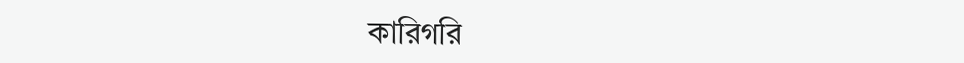কারিগরি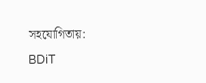সহযোগিতায়: BDiT